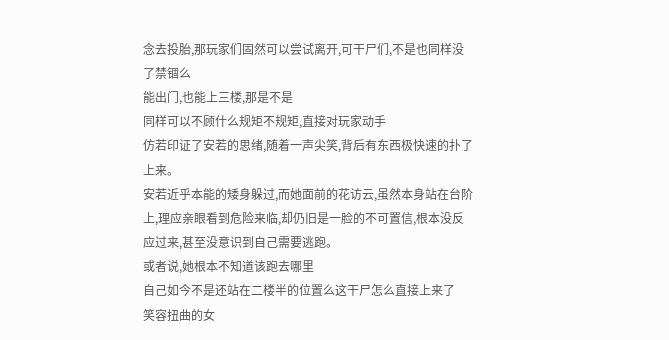念去投胎,那玩家们固然可以尝试离开,可干尸们,不是也同样没了禁锢么
能出门,也能上三楼,那是不是
同样可以不顾什么规矩不规矩,直接对玩家动手
仿若印证了安若的思绪,随着一声尖笑,背后有东西极快速的扑了上来。
安若近乎本能的矮身躲过,而她面前的花访云,虽然本身站在台阶上,理应亲眼看到危险来临,却仍旧是一脸的不可置信,根本没反应过来,甚至没意识到自己需要逃跑。
或者说,她根本不知道该跑去哪里
自己如今不是还站在二楼半的位置么这干尸怎么直接上来了
笑容扭曲的女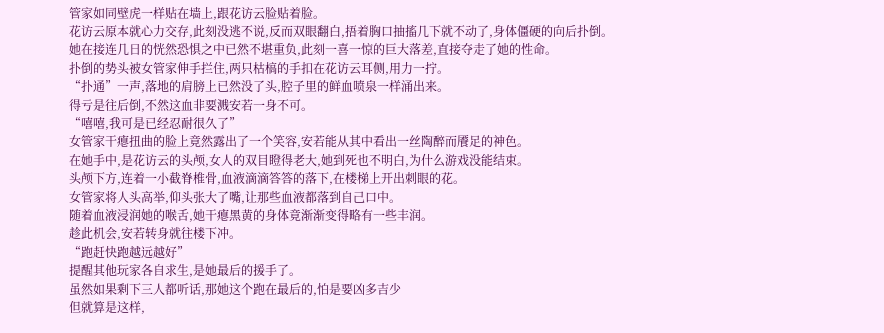管家如同壁虎一样贴在墙上,跟花访云脸贴着脸。
花访云原本就心力交存,此刻没逃不说,反而双眼翻白,捂着胸口抽搐几下就不动了,身体僵硬的向后扑倒。
她在接连几日的恍然恐惧之中已然不堪重负,此刻一喜一惊的巨大落差,直接夺走了她的性命。
扑倒的势头被女管家伸手拦住,两只枯槁的手扣在花访云耳侧,用力一拧。
“扑通”一声,落地的肩膀上已然没了头,腔子里的鲜血喷泉一样涌出来。
得亏是往后倒,不然这血非要溅安若一身不可。
“嘻嘻,我可是已经忍耐很久了”
女管家干瘪扭曲的脸上竟然露出了一个笑容,安若能从其中看出一丝陶醉而餍足的神色。
在她手中,是花访云的头颅,女人的双目瞪得老大,她到死也不明白,为什么游戏没能结束。
头颅下方,连着一小截脊椎骨,血液滴滴答答的落下,在楼梯上开出刺眼的花。
女管家将人头高举,仰头张大了嘴,让那些血液都落到自己口中。
随着血液浸润她的喉舌,她干瘪黑黄的身体竟渐渐变得略有一些丰润。
趁此机会,安若转身就往楼下冲。
“跑赶快跑越远越好”
提醒其他玩家各自求生,是她最后的援手了。
虽然如果剩下三人都听话,那她这个跑在最后的,怕是要凶多吉少
但就算是这样,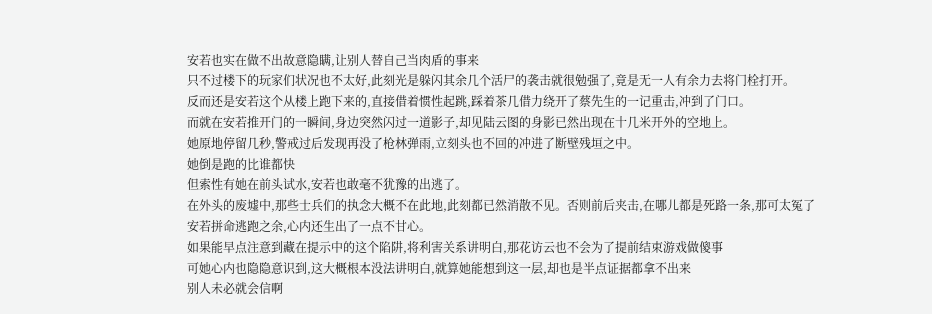安若也实在做不出故意隐瞒,让别人替自己当肉盾的事来
只不过楼下的玩家们状况也不太好,此刻光是躲闪其余几个活尸的袭击就很勉强了,竟是无一人有余力去将门栓打开。
反而还是安若这个从楼上跑下来的,直接借着惯性起跳,踩着茶几借力绕开了蔡先生的一记重击,冲到了门口。
而就在安若推开门的一瞬间,身边突然闪过一道影子,却见陆云图的身影已然出现在十几米开外的空地上。
她原地停留几秒,警戒过后发现再没了枪林弹雨,立刻头也不回的冲进了断壁残垣之中。
她倒是跑的比谁都快
但索性有她在前头试水,安若也敢毫不犹豫的出逃了。
在外头的废墟中,那些士兵们的执念大概不在此地,此刻都已然消散不见。否则前后夹击,在哪儿都是死路一条,那可太冤了
安若拼命逃跑之余,心内还生出了一点不甘心。
如果能早点注意到藏在提示中的这个陷阱,将利害关系讲明白,那花访云也不会为了提前结束游戏做傻事
可她心内也隐隐意识到,这大概根本没法讲明白,就算她能想到这一层,却也是半点证据都拿不出来
别人未必就会信啊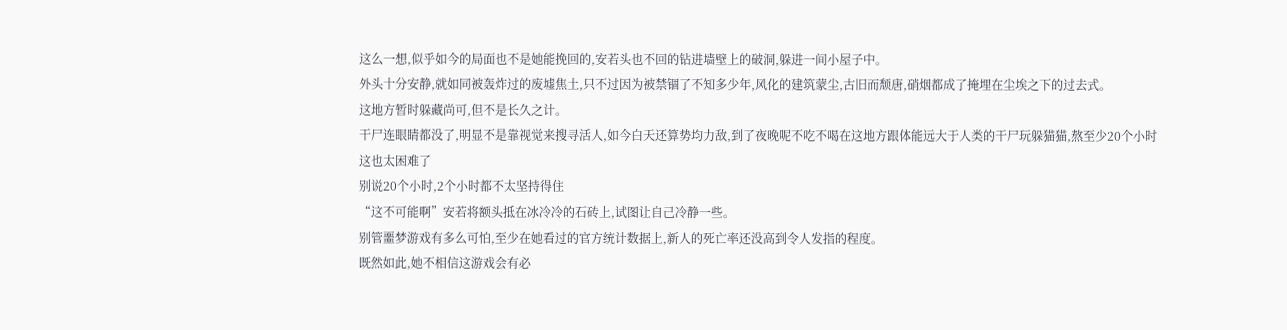这么一想,似乎如今的局面也不是她能挽回的,安若头也不回的钻进墙壁上的破洞,躲进一间小屋子中。
外头十分安静,就如同被轰炸过的废墟焦土,只不过因为被禁锢了不知多少年,风化的建筑蒙尘,古旧而颓唐,硝烟都成了掩埋在尘埃之下的过去式。
这地方暂时躲藏尚可,但不是长久之计。
干尸连眼睛都没了,明显不是靠视觉来搜寻活人,如今白天还算势均力敌,到了夜晚呢不吃不喝在这地方跟体能远大于人类的干尸玩躲猫猫,熬至少20个小时
这也太困难了
别说20个小时,2个小时都不太坚持得住
“这不可能啊”安若将额头抵在冰冷冷的石砖上,试图让自己冷静一些。
别管噩梦游戏有多么可怕,至少在她看过的官方统计数据上,新人的死亡率还没高到令人发指的程度。
既然如此,她不相信这游戏会有必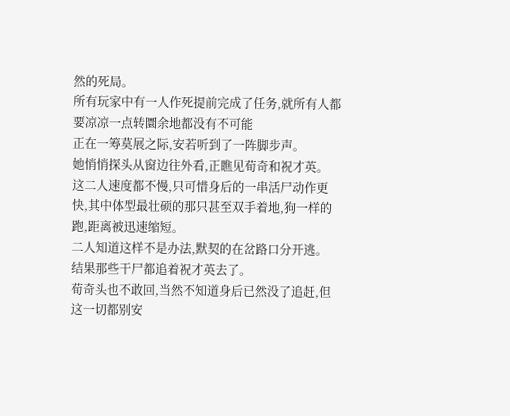然的死局。
所有玩家中有一人作死提前完成了任务,就所有人都要凉凉一点转圜余地都没有不可能
正在一筹莫展之际,安若听到了一阵脚步声。
她悄悄探头从窗边往外看,正瞧见荀奇和祝才英。
这二人速度都不慢,只可惜身后的一串活尸动作更快,其中体型最壮硕的那只甚至双手着地,狗一样的跑,距离被迅速缩短。
二人知道这样不是办法,默契的在岔路口分开逃。
结果那些干尸都追着祝才英去了。
荀奇头也不敢回,当然不知道身后已然没了追赶,但这一切都别安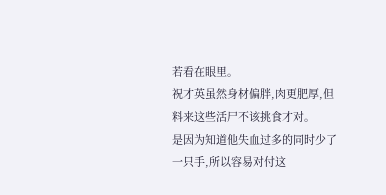若看在眼里。
祝才英虽然身材偏胖,肉更肥厚,但料来这些活尸不该挑食才对。
是因为知道他失血过多的同时少了一只手,所以容易对付这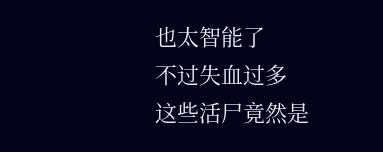也太智能了
不过失血过多
这些活尸竟然是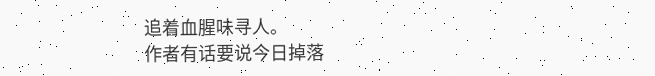追着血腥味寻人。
作者有话要说今日掉落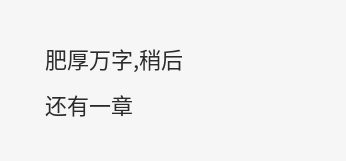肥厚万字,稍后还有一章